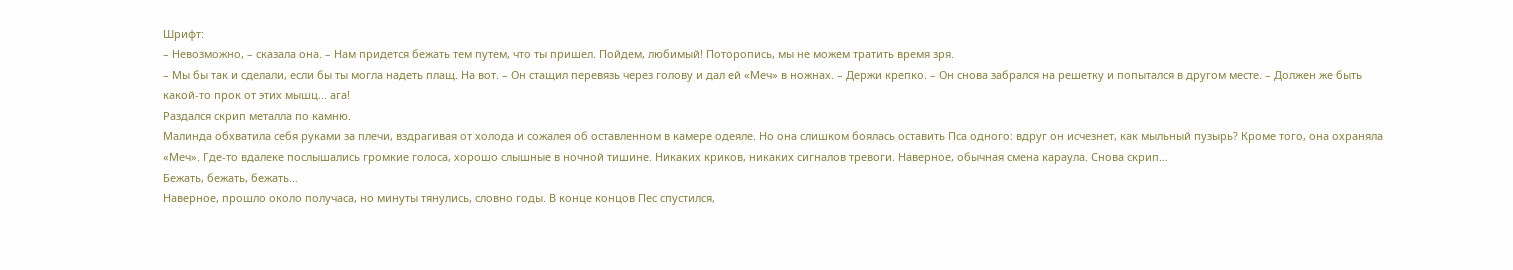Шрифт:
– Невозможно, – сказала она. – Нам придется бежать тем путем, что ты пришел. Пойдем, любимый! Поторопись, мы не можем тратить время зря.
– Мы бы так и сделали, если бы ты могла надеть плащ. На вот. – Он стащил перевязь через голову и дал ей «Меч» в ножнах. – Держи крепко. – Он снова забрался на решетку и попытался в другом месте. – Должен же быть какой-то прок от этих мышц… ага!
Раздался скрип металла по камню.
Малинда обхватила себя руками за плечи, вздрагивая от холода и сожалея об оставленном в камере одеяле. Но она слишком боялась оставить Пса одного: вдруг он исчезнет, как мыльный пузырь? Кроме того, она охраняла «Меч». Где-то вдалеке послышались громкие голоса, хорошо слышные в ночной тишине. Никаких криков, никаких сигналов тревоги. Наверное, обычная смена караула. Снова скрип…
Бежать, бежать, бежать…
Наверное, прошло около получаса, но минуты тянулись, словно годы. В конце концов Пес спустился,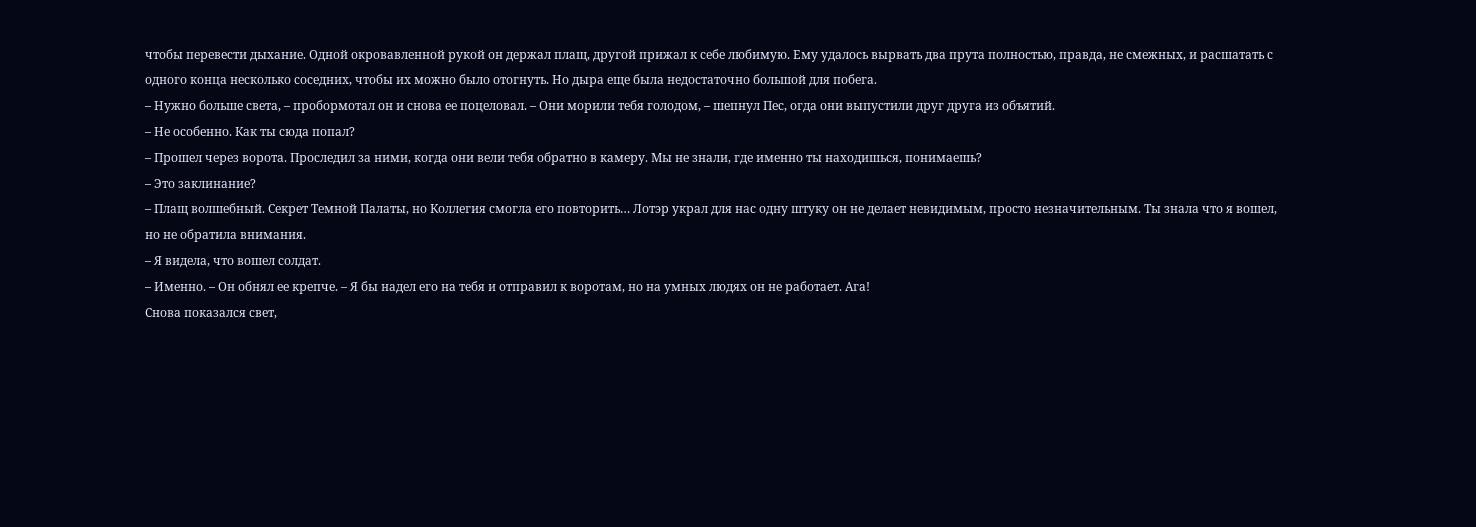чтобы перевести дыхание. Одной окровавленной рукой он держал плащ, другой прижал к себе любимую. Ему удалось вырвать два прута полностью, правда, не смежных, и расшатать с одного конца несколько соседних, чтобы их можно было отогнуть. Но дыра еще была недостаточно большой для побега.
– Нужно больше света, – пробормотал он и снова ее поцеловал. – Они морили тебя голодом, – шепнул Пес, огда они выпустили друг друга из объятий.
– Не особенно. Как ты сюда попал?
– Прошел через ворота. Проследил за ними, когда они вели тебя обратно в камеру. Мы не знали, где именно ты находишься, понимаешь?
– Это заклинание?
– Плащ волшебный. Секрет Темной Палаты, но Коллегия смогла его повторить… Лотэр украл для нас одну штуку он не делает невидимым, просто незначительным. Ты знала что я вошел, но не обратила внимания.
– Я видела, что вошел солдат.
– Именно. – Он обнял ее крепче. – Я бы надел его на тебя и отправил к воротам, но на умных людях он не работает. Ага!
Снова показался свет,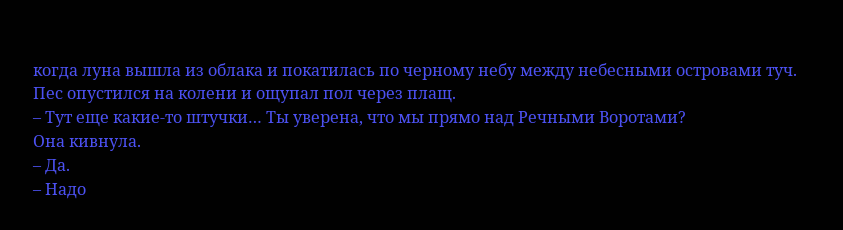когда луна вышла из облака и покатилась по черному небу между небесными островами туч. Пес опустился на колени и ощупал пол через плащ.
– Тут еще какие-то штучки… Ты уверена, что мы прямо над Речными Воротами?
Она кивнула.
– Да.
– Надо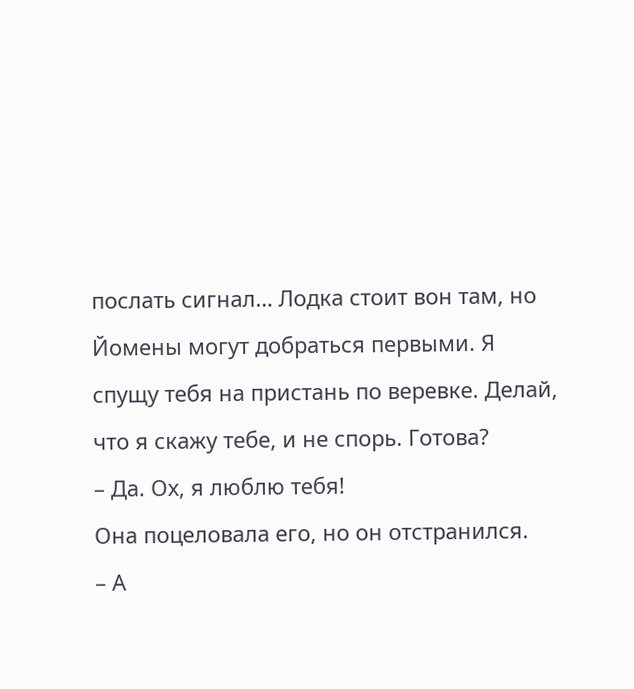послать сигнал… Лодка стоит вон там, но Йомены могут добраться первыми. Я спущу тебя на пристань по веревке. Делай, что я скажу тебе, и не спорь. Готова?
– Да. Ох, я люблю тебя!
Она поцеловала его, но он отстранился.
– А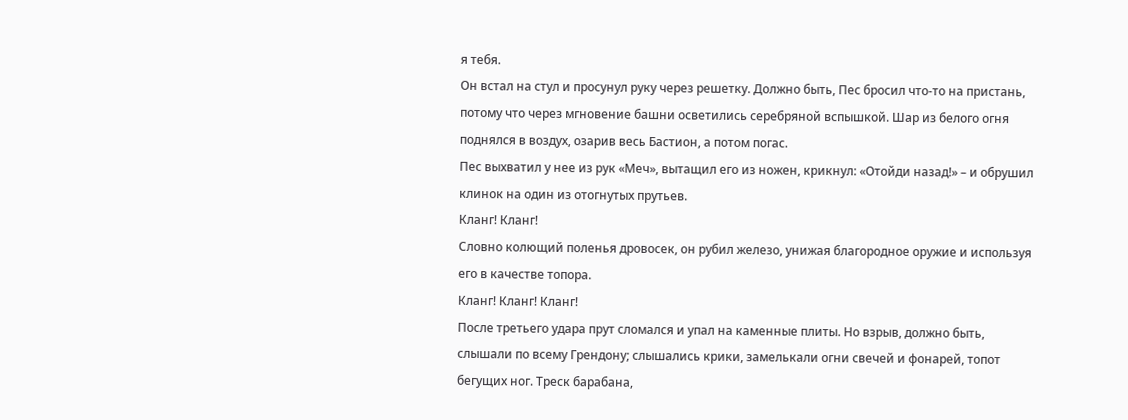я тебя.
Он встал на стул и просунул руку через решетку. Должно быть, Пес бросил что-то на пристань, потому что через мгновение башни осветились серебряной вспышкой. Шар из белого огня поднялся в воздух, озарив весь Бастион, а потом погас.
Пес выхватил у нее из рук «Меч», вытащил его из ножен, крикнул: «Отойди назад!» – и обрушил клинок на один из отогнутых прутьев.
Кланг! Кланг!
Словно колющий поленья дровосек, он рубил железо, унижая благородное оружие и используя его в качестве топора.
Кланг! Кланг! Кланг!
После третьего удара прут сломался и упал на каменные плиты. Но взрыв, должно быть, слышали по всему Грендону; слышались крики, замелькали огни свечей и фонарей, топот бегущих ног. Треск барабана,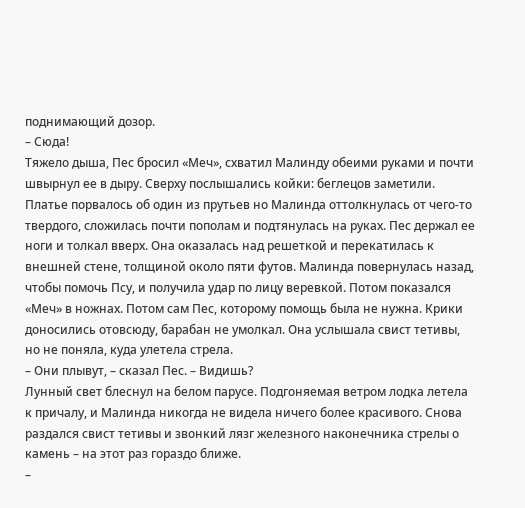поднимающий дозор.
– Сюда!
Тяжело дыша, Пес бросил «Меч», схватил Малинду обеими руками и почти швырнул ее в дыру. Сверху послышались койки: беглецов заметили. Платье порвалось об один из прутьев но Малинда оттолкнулась от чего-то твердого, сложилась почти пополам и подтянулась на руках. Пес держал ее ноги и толкал вверх. Она оказалась над решеткой и перекатилась к внешней стене, толщиной около пяти футов. Малинда повернулась назад, чтобы помочь Псу, и получила удар по лицу веревкой. Потом показался «Меч» в ножнах. Потом сам Пес, которому помощь была не нужна. Крики доносились отовсюду, барабан не умолкал. Она услышала свист тетивы, но не поняла, куда улетела стрела.
– Они плывут, – сказал Пес. – Видишь?
Лунный свет блеснул на белом парусе. Подгоняемая ветром лодка летела к причалу, и Малинда никогда не видела ничего более красивого. Снова раздался свист тетивы и звонкий лязг железного наконечника стрелы о камень – на этот раз гораздо ближе.
–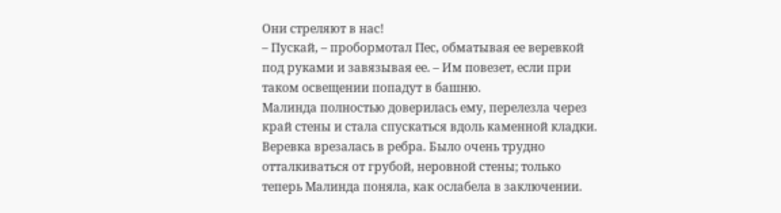Они стреляют в нас!
– Пускай, – пробормотал Пес, обматывая ее веревкой под руками и завязывая ее. – Им повезет, если при таком освещении попадут в башню.
Малинда полностью доверилась ему, перелезла через край стены и стала спускаться вдоль каменной кладки. Веревка врезалась в ребра. Было очень трудно отталкиваться от грубой, неровной стены; только теперь Малинда поняла, как ослабела в заключении.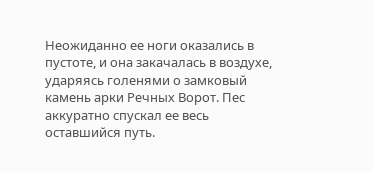Неожиданно ее ноги оказались в пустоте, и она закачалась в воздухе, ударяясь голенями о замковый камень арки Речных Ворот. Пес аккуратно спускал ее весь оставшийся путь.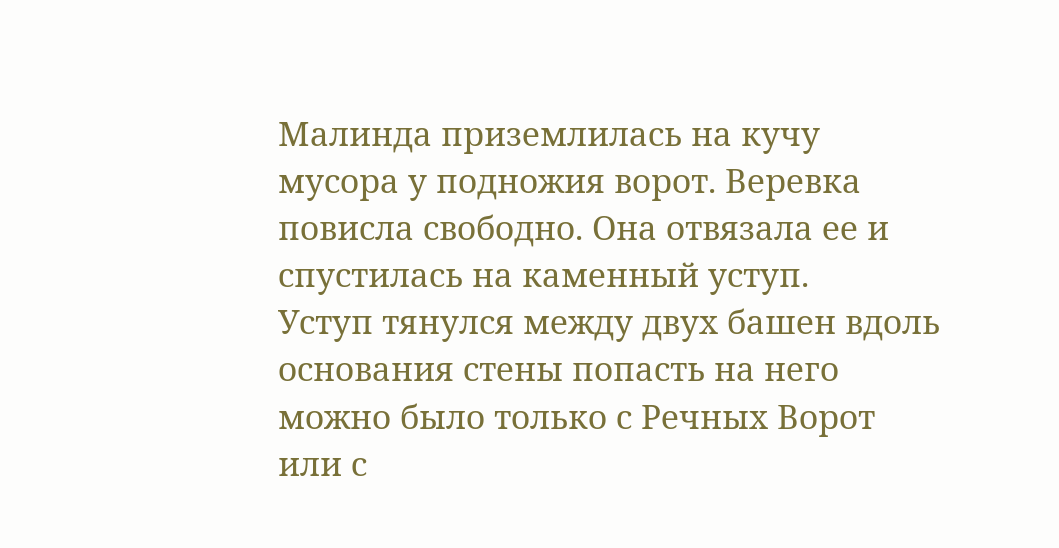Малинда приземлилась на кучу мусора у подножия ворот. Веревка повисла свободно. Она отвязала ее и спустилась на каменный уступ.
Уступ тянулся между двух башен вдоль основания стены попасть на него можно было только с Речных Ворот или с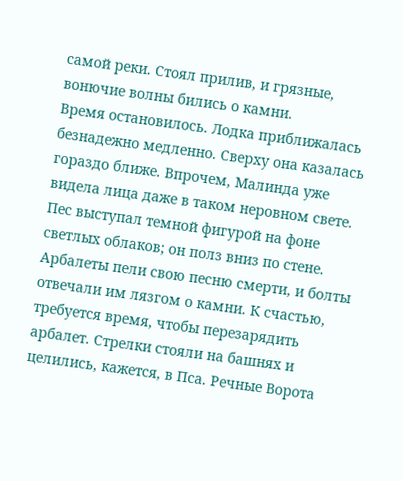самой реки. Стоял прилив, и грязные, вонючие волны бились о камни.
Время остановилось. Лодка приближалась безнадежно медленно. Сверху она казалась гораздо ближе. Впрочем, Малинда уже видела лица даже в таком неровном свете.
Пес выступал темной фигурой на фоне светлых облаков; он полз вниз по стене. Арбалеты пели свою песню смерти, и болты отвечали им лязгом о камни. К счастью, требуется время, чтобы перезарядить арбалет. Стрелки стояли на башнях и целились, кажется, в Пса. Речные Ворота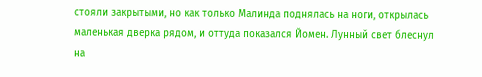стояли закрытыми, но как только Малинда поднялась на ноги, открылась маленькая дверка рядом, и оттуда показался Йомен. Лунный свет блеснул на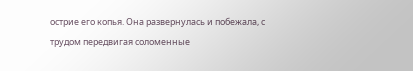острие его копья. Она развернулась и побежала, с трудом передвигая соломенные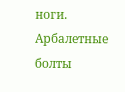ноги. Арбалетные болты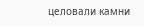целовали камни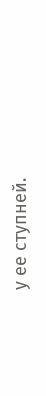у ее ступней.